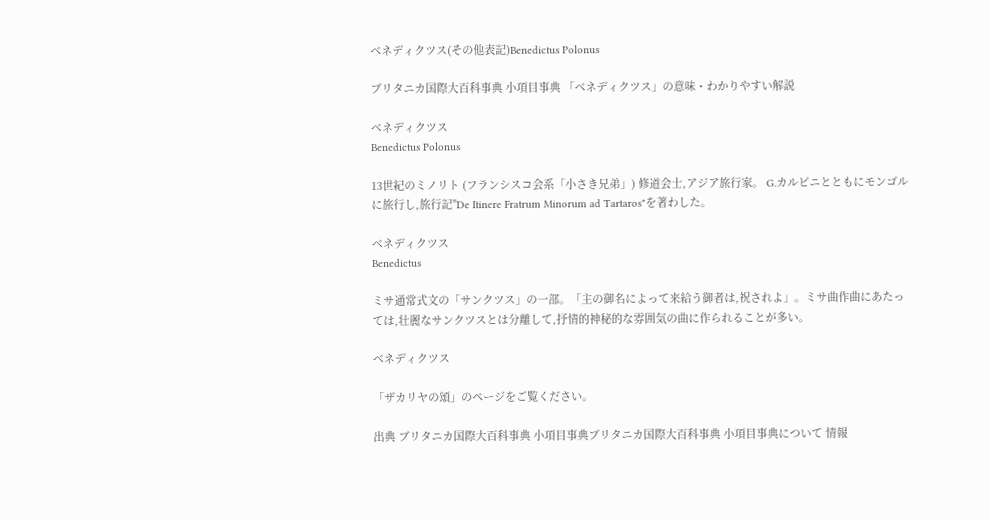ベネディクツス(その他表記)Benedictus Polonus

ブリタニカ国際大百科事典 小項目事典 「ベネディクツス」の意味・わかりやすい解説

ベネディクツス
Benedictus Polonus

13世紀のミノリト (フランシスコ会系「小さき兄弟」) 修道会士,アジア旅行家。 G.カルピニとともにモンゴルに旅行し,旅行記"De Itinere Fratrum Minorum ad Tartaros"を著わした。

ベネディクツス
Benedictus

ミサ通常式文の「サンクツス」の一部。「主の御名によって来給う御者は,祝されよ」。ミサ曲作曲にあたっては,壮麗なサンクツスとは分離して,抒情的神秘的な雰囲気の曲に作られることが多い。

ベネディクツス

「ザカリヤの頌」のページをご覧ください。

出典 ブリタニカ国際大百科事典 小項目事典ブリタニカ国際大百科事典 小項目事典について 情報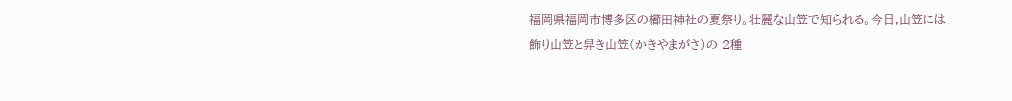福岡県福岡市博多区の櫛田神社の夏祭り。壮麗な山笠で知られる。今日,山笠には飾り山笠と舁き山笠(かきやまがさ)の 2種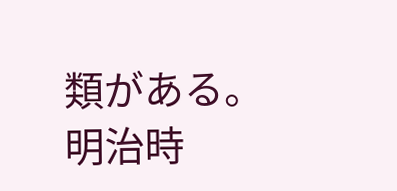類がある。明治時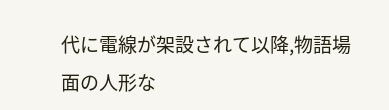代に電線が架設されて以降,物語場面の人形な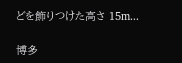どを飾りつけた高さ 15m...

博多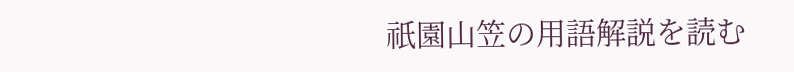祇園山笠の用語解説を読む